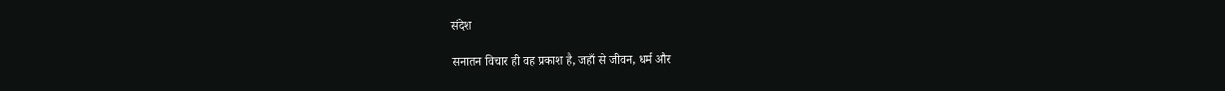संदेश

सनातन विचार ही वह प्रकाश है, जहाँ से जीवन, धर्म और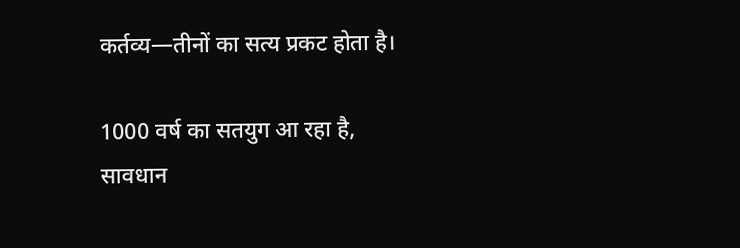कर्तव्य—तीनों का सत्य प्रकट होता है।

1000 वर्ष का सतयुग आ रहा है, सावधान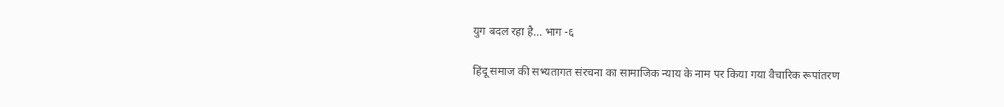युग बदल रहा है... भाग -६

हिंदू समाज की सभ्यतागत संरचना का सामाजिक न्याय के नाम पर किया गया वैचारिक रूपांतरण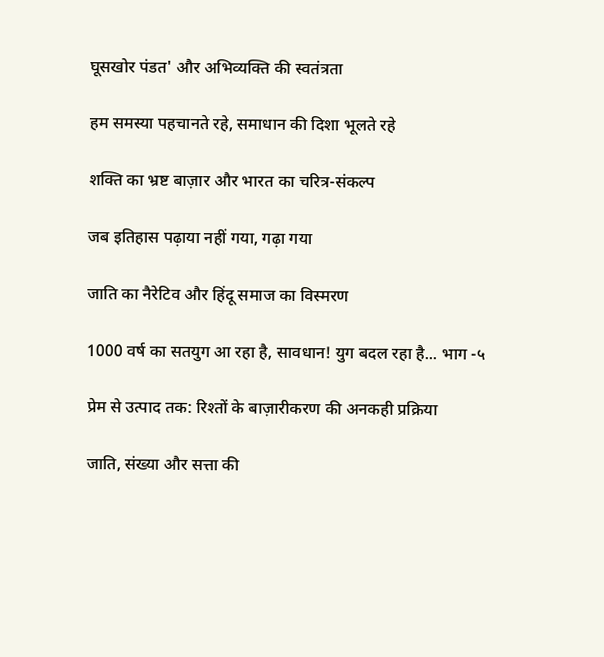घूसखोर पंडत' और अभिव्यक्ति की स्वतंत्रता

हम समस्या पहचानते रहे, समाधान की दिशा भूलते रहे

शक्ति का भ्रष्ट बाज़ार और भारत का चरित्र-संकल्प

जब इतिहास पढ़ाया नहीं गया, गढ़ा गया

जाति का नैरेटिव और हिंदू समाज का विस्मरण

1000 वर्ष का सतयुग आ रहा है, सावधान! युग बदल रहा है... भाग -५

प्रेम से उत्पाद तक: रिश्तों के बाज़ारीकरण की अनकही प्रक्रिया

जाति, संख्या और सत्ता की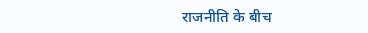राजनीति के बीच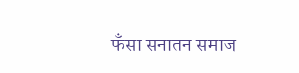फँसा सनातन समाज